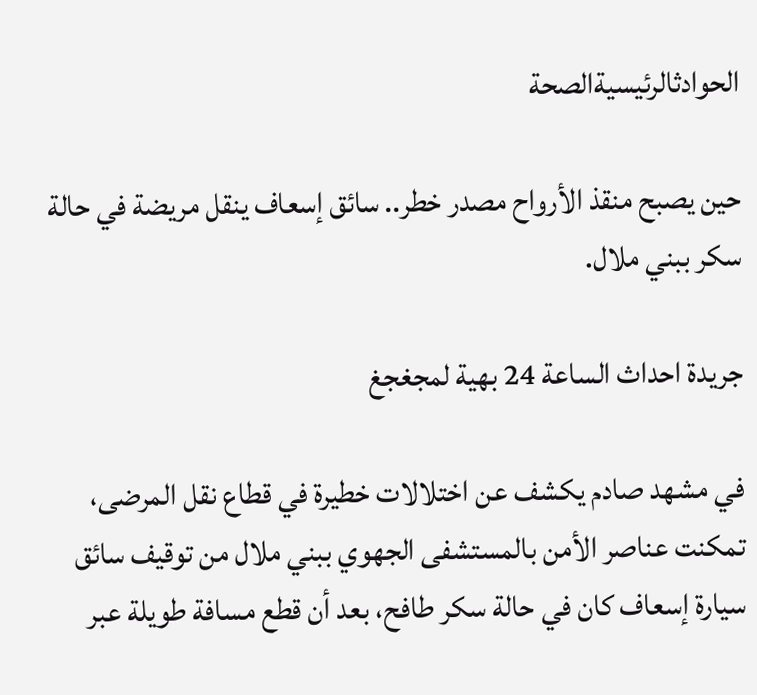الحوادثالرئيسيةالصحة

حين يصبح منقذ الأرواح مصدر خطر.. سائق إسعاف ينقل مريضة في حالة سكر ببني ملال.

جريدة احداث الساعة 24 بهية لمجغجغ

في مشهد صادم يكشف عن اختلالات خطيرة في قطاع نقل المرضى، تمكنت عناصر الأمن بالمستشفى الجهوي ببني ملال من توقيف سائق سيارة إسعاف كان في حالة سكر طافح، بعد أن قطع مسافة طويلة عبر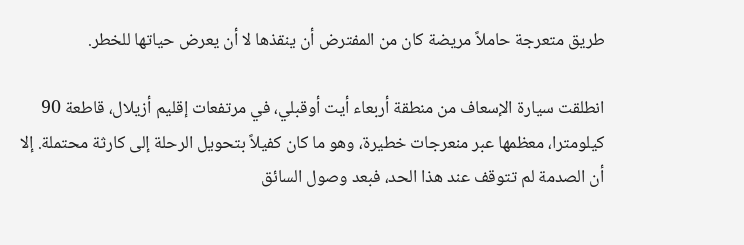طريق متعرجة حاملاً مريضة كان من المفترض أن ينقذها لا أن يعرض حياتها للخطر.

انطلقت سيارة الإسعاف من منطقة أربعاء أيت أوقبلي، في مرتفعات إقليم أزيلال، قاطعة 90 كيلومترا، معظمها عبر منعرجات خطيرة، وهو ما كان كفيلاً بتحويل الرحلة إلى كارثة محتملة. إلا أن الصدمة لم تتوقف عند هذا الحد، فبعد وصول السائق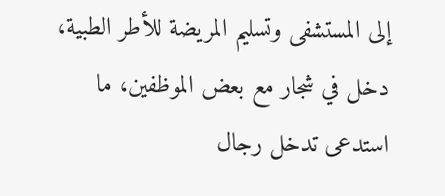إلى المستشفى وتسليم المريضة للأطر الطبية، دخل في شجار مع بعض الموظفين، ما استدعى تدخل رجال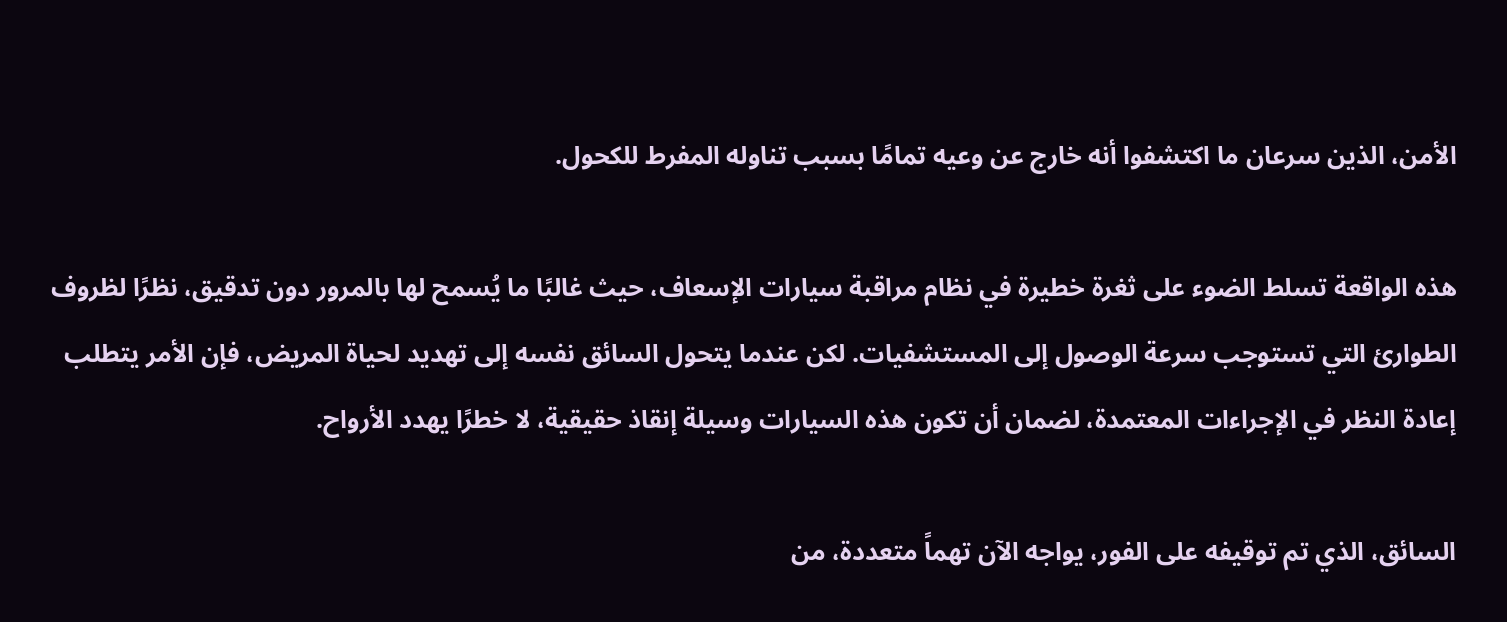الأمن، الذين سرعان ما اكتشفوا أنه خارج عن وعيه تمامًا بسبب تناوله المفرط للكحول.

هذه الواقعة تسلط الضوء على ثغرة خطيرة في نظام مراقبة سيارات الإسعاف، حيث غالبًا ما يُسمح لها بالمرور دون تدقيق، نظرًا لظروف الطوارئ التي تستوجب سرعة الوصول إلى المستشفيات. لكن عندما يتحول السائق نفسه إلى تهديد لحياة المريض، فإن الأمر يتطلب إعادة النظر في الإجراءات المعتمدة، لضمان أن تكون هذه السيارات وسيلة إنقاذ حقيقية، لا خطرًا يهدد الأرواح.

السائق، الذي تم توقيفه على الفور، يواجه الآن تهماً متعددة، من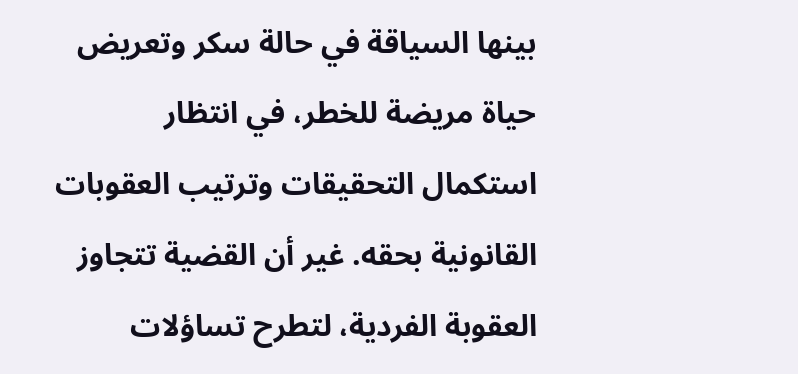بينها السياقة في حالة سكر وتعريض حياة مريضة للخطر، في انتظار استكمال التحقيقات وترتيب العقوبات القانونية بحقه. غير أن القضية تتجاوز العقوبة الفردية، لتطرح تساؤلات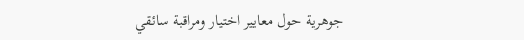جوهرية حول معايير اختيار ومراقبة سائقي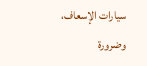سيارات الإسعاف، وضرورة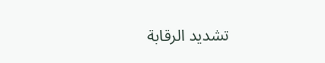تشديد الرقابة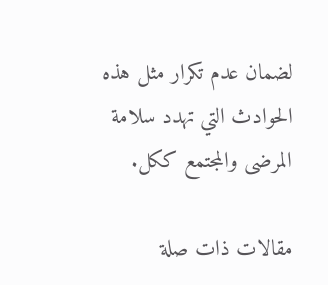لضمان عدم تكرار مثل هذه الحوادث التي تهدد سلامة المرضى والمجتمع ككل.

مقالات ذات صلة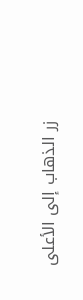زر الذهاب إلى الأعلى